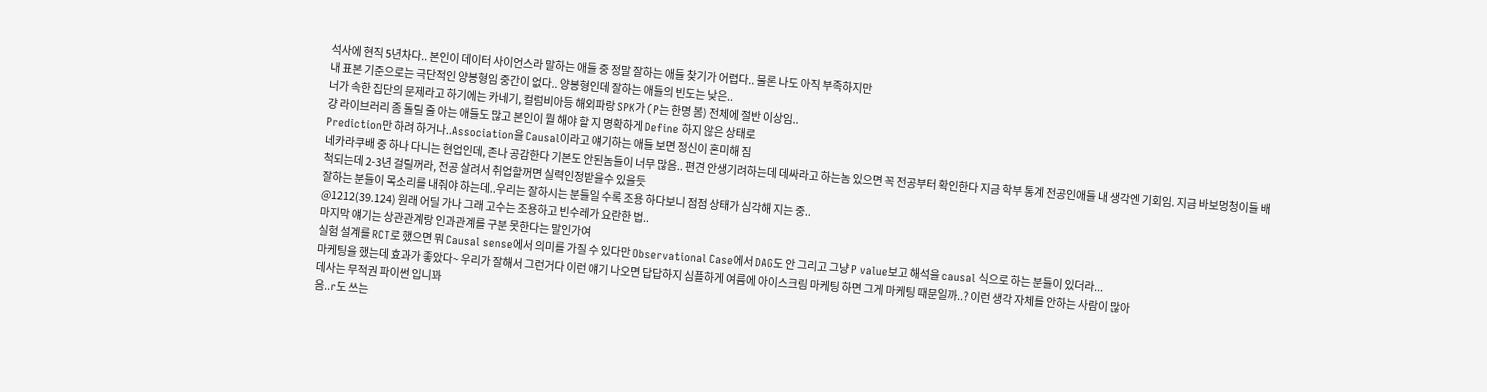석사에 현직 5년차다.. 본인이 데이터 사이언스라 말하는 애들 중 정말 잘하는 애들 찾기가 어렵다.. 물론 나도 아직 부족하지만
내 표본 기준으로는 극단적인 양봉형임 중간이 없다.. 양봉형인데 잘하는 애들의 빈도는 낮은..
너가 속한 집단의 문제라고 하기에는 카네기, 컬럼비아등 해외파랑 SPK가 (P는 한명 봄) 전체에 절반 이상임..
걍 라이브러리 좀 돌릴 줄 아는 애들도 많고 본인이 뭘 해야 할 지 명확하게 Define 하지 않은 상태로
Prediction만 하려 하거나..Association을 Causal이라고 얘기하는 애들 보면 정신이 혼미해 짐
네카라쿠배 중 하나 다니는 현업인데, 존나 공감한다 기본도 안된놈들이 너무 많음.. 편견 안생기려하는데 데싸라고 하는놈 있으면 꼭 전공부터 확인한다 지금 학부 통계 전공인애들 내 생각엔 기회임. 지금 바보멍청이들 배척되는데 2-3년 걸릴꺼라, 전공 살려서 취업할꺼면 실력인정받을수 있을듯
잘하는 분들이 목소리를 내줘야 하는데..우리는 잘하시는 분들일 수록 조용 하다보니 점점 상태가 심각해 지는 중..
@1212(39.124) 원래 어딜 가나 그래 고수는 조용하고 빈수레가 요란한 법..
마지막 얘기는 상관관계랑 인과관계를 구분 못한다는 말인가여
실험 설계를 RCT로 했으면 뭐 Causal sense에서 의미를 가질 수 있다만 Observational Case에서 DAG도 안 그리고 그냥 P value보고 해석을 causal 식으로 하는 분들이 있더라...
마케팅을 했는데 효과가 좋았다~ 우리가 잘해서 그런거다 이런 얘기 나오면 답답하지 심플하게 여름에 아이스크림 마케팅 하면 그게 마케팅 때문일까..? 이런 생각 자체를 안하는 사람이 많아
데사는 무적권 파이썬 입니꽈
음..r도 쓰는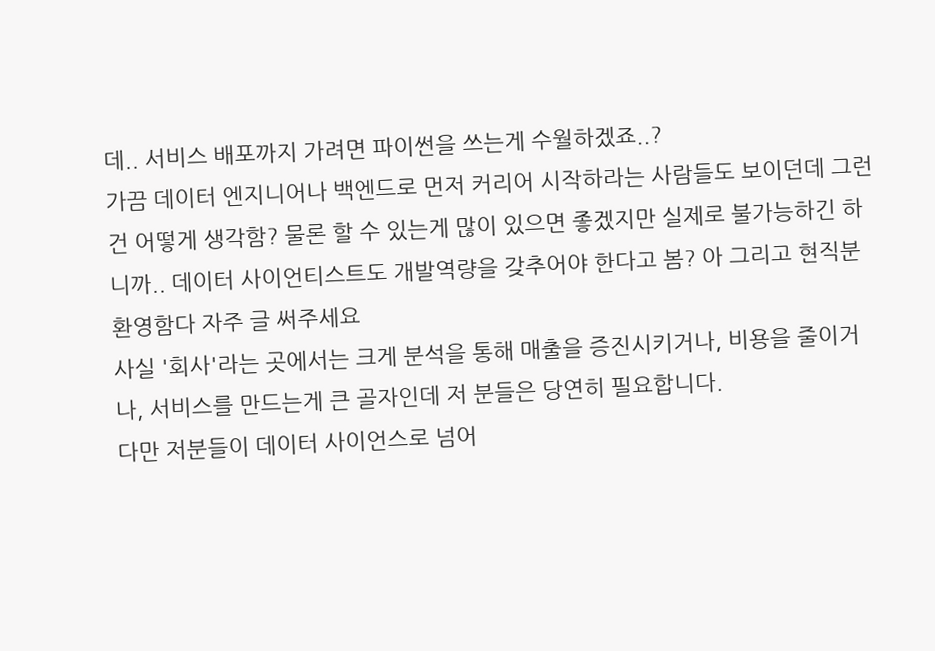데.. 서비스 배포까지 가려면 파이썬을 쓰는게 수월하겠죠..?
가끔 데이터 엔지니어나 백엔드로 먼저 커리어 시작하라는 사람들도 보이던데 그런건 어떻게 생각함? 물론 할 수 있는게 많이 있으면 좋겠지만 실제로 불가능하긴 하니까.. 데이터 사이언티스트도 개발역량을 갖추어야 한다고 봄? 아 그리고 현직분 환영함다 자주 글 써주세요
사실 '회사'라는 곳에서는 크게 분석을 통해 매출을 증진시키거나, 비용을 줄이거나, 서비스를 만드는게 큰 골자인데 저 분들은 당연히 필요합니다.
다만 저분들이 데이터 사이언스로 넘어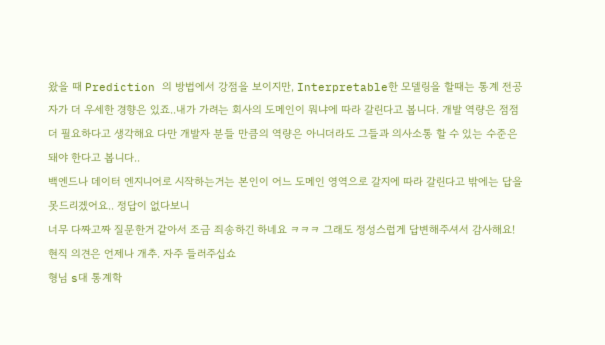왔을 때 Prediction 의 방법에서 강점을 보이지만, Interpretable한 모델링을 할때는 통계 전공자가 더 우세한 경향은 있죠..내가 가려는 회사의 도메인이 뭐냐에 따라 갈린다고 봅니다. 개발 역량은 점점 더 필요하다고 생각해요 다만 개발자 분들 만큼의 역량은 아니더라도 그들과 의사소통 할 수 있는 수준은 돼야 한다고 봅니다..
백엔드나 데이터 엔지니어로 시작하는거는 본인이 어느 도메인 영역으로 갈지에 따라 갈린다고 밖에는 답을 못드리겠어요.. 정답이 없다보니
너무 다짜고짜 질문한거 같아서 조금 죄송하긴 하네요 ㅋㅋㅋ 그래도 정성스럽게 답변해주셔서 감사해요!
현직 의견은 언제나 개추. 자주 들러주십쇼
형님 s대 통계학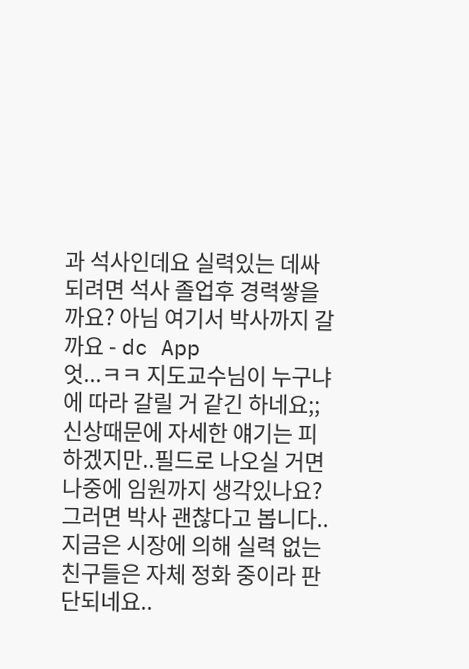과 석사인데요 실력있는 데싸되려면 석사 졸업후 경력쌓을까요? 아님 여기서 박사까지 갈까요 - dc App
엇...ㅋㅋ 지도교수님이 누구냐에 따라 갈릴 거 같긴 하네요;; 신상때문에 자세한 얘기는 피하겠지만..필드로 나오실 거면 나중에 임원까지 생각있나요? 그러면 박사 괜찮다고 봅니다.. 지금은 시장에 의해 실력 없는 친구들은 자체 정화 중이라 판단되네요..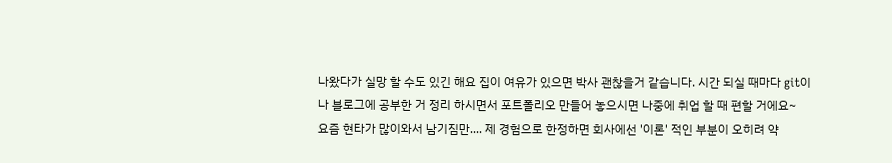나왔다가 실망 할 수도 있긴 해요 집이 여유가 있으면 박사 괜찮을거 같습니다. 시간 되실 때마다 git이나 블로그에 공부한 거 정리 하시면서 포트폴리오 만들어 놓으시면 나중에 취업 할 때 편할 거에요~
요즘 현타가 많이와서 남기짐만.... 제 경험으로 한정하면 회사에선 '이론' 적인 부분이 오히려 약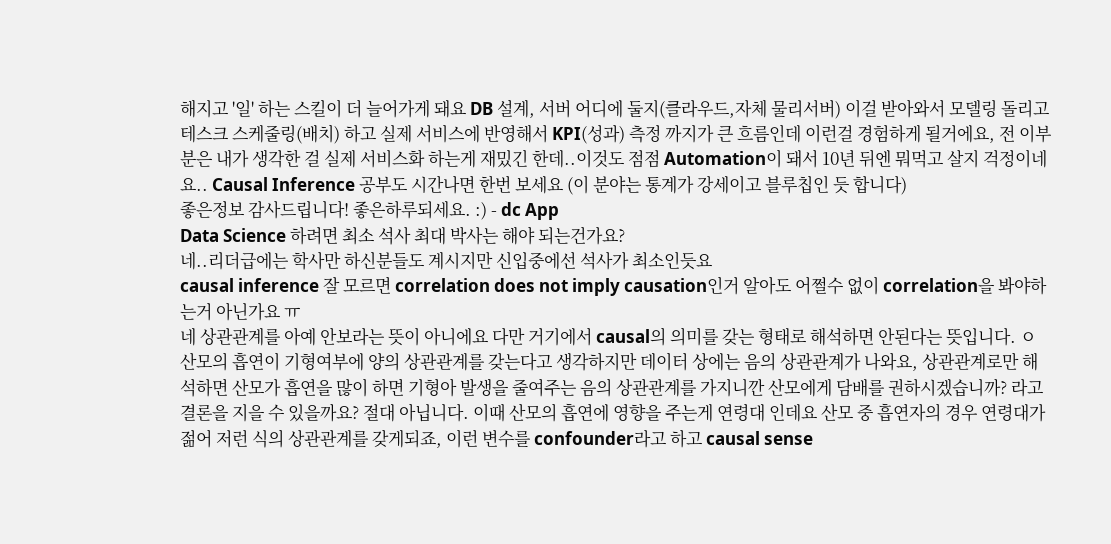해지고 '일' 하는 스킬이 더 늘어가게 돼요 DB 설계, 서버 어디에 둘지(클라우드,자체 물리서버) 이걸 받아와서 모델링 돌리고 테스크 스케줄링(배치) 하고 실제 서비스에 반영해서 KPI(성과) 측정 까지가 큰 흐름인데 이런걸 경험하게 될거에요, 전 이부분은 내가 생각한 걸 실제 서비스화 하는게 재밌긴 한데..이것도 점점 Automation이 돼서 10년 뒤엔 뭐먹고 살지 걱정이네요.. Causal Inference 공부도 시간나면 한번 보세요 (이 분야는 통계가 강세이고 블루칩인 듯 합니다)
좋은정보 감사드립니다! 좋은하루되세요. :) - dc App
Data Science 하려면 최소 석사 최대 박사는 해야 되는건가요?
네..리더급에는 학사만 하신분들도 계시지만 신입중에선 석사가 최소인듯요
causal inference 잘 모르면 correlation does not imply causation인거 알아도 어쩔수 없이 correlation을 봐야하는거 아닌가요 ㅠ
네 상관관계를 아예 안보라는 뜻이 아니에요 다만 거기에서 causal의 의미를 갖는 형태로 해석하면 안된다는 뜻입니다. ㅇ
산모의 흡연이 기형여부에 양의 상관관계를 갖는다고 생각하지만 데이터 상에는 음의 상관관계가 나와요, 상관관계로만 해석하면 산모가 흡연을 많이 하면 기형아 발생을 줄여주는 음의 상관관계를 가지니깐 산모에게 담배를 권하시겠습니까? 라고 결론을 지을 수 있을까요? 절대 아닙니다. 이때 산모의 흡연에 영향을 주는게 연령대 인데요 산모 중 흡연자의 경우 연령대가 젊어 저런 식의 상관관계를 갖게되죠, 이런 변수를 confounder라고 하고 causal sense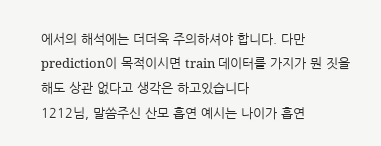에서의 해석에는 더더욱 주의하셔야 합니다. 다만 prediction이 목적이시면 train 데이터를 가지가 뭔 짓을 해도 상관 없다고 생각은 하고있습니다
1212님, 말씀주신 산모 흡연 예시는 나이가 흡연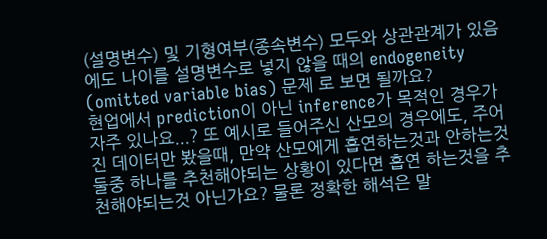(설명변수) 및 기형여부(종속변수) 모두와 상관관계가 있음에도 나이를 설명변수로 넣지 않을 때의 endogeneity (omitted variable bias) 문제 로 보면 될까요?
현업에서 prediction이 아닌 inference가 목적인 경우가 자주 있나요...? 또 예시로 들어주신 산모의 경우에도, 주어진 데이터만 봤을때, 만약 산모에게 흡연하는것과 안하는것 둘중 하나를 추천해야되는 상황이 있다면 흡연 하는것을 추천해야되는것 아닌가요? 물론 정확한 해석은 말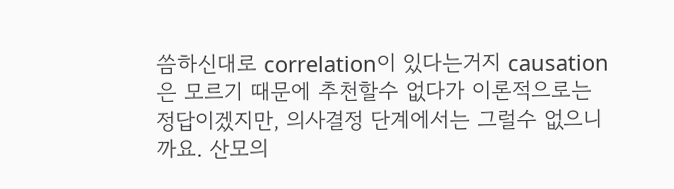씀하신대로 correlation이 있다는거지 causation은 모르기 때문에 추천할수 없다가 이론적으로는 정답이겠지만, 의사결정 단계에서는 그럴수 없으니까요. 산모의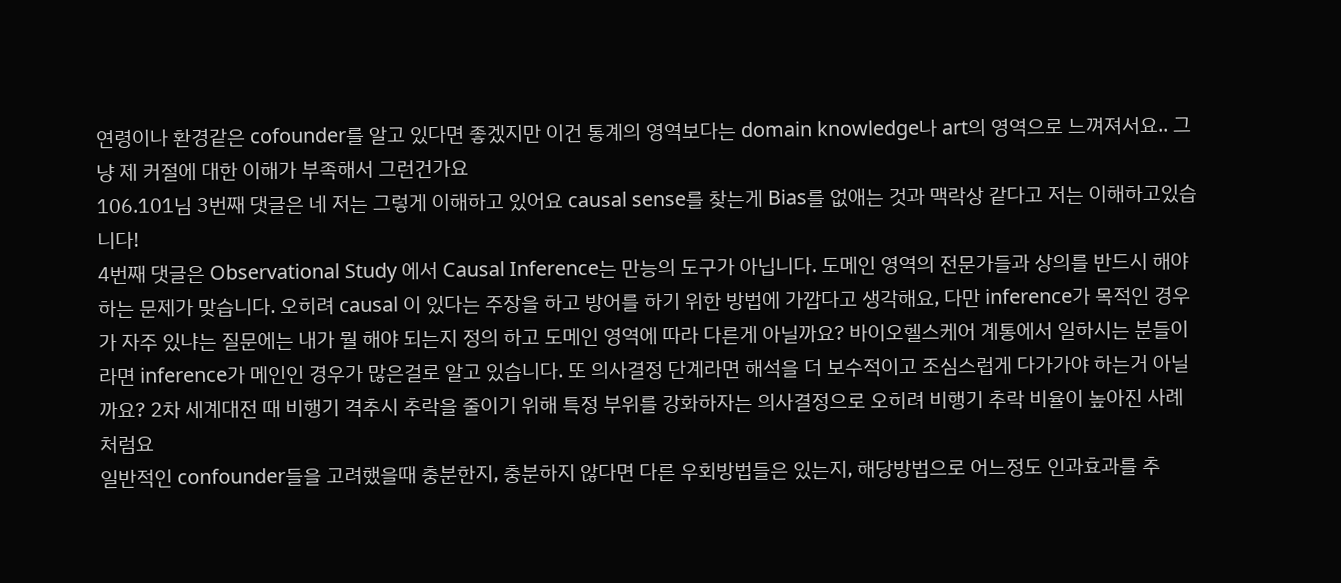연령이나 환경같은 cofounder를 알고 있다면 좋겠지만 이건 통계의 영역보다는 domain knowledge나 art의 영역으로 느껴져서요.. 그냥 제 커절에 대한 이해가 부족해서 그런건가요
106.101님 3번째 댓글은 네 저는 그렇게 이해하고 있어요 causal sense를 찾는게 Bias를 없애는 것과 맥락상 같다고 저는 이해하고있습니다!
4번째 댓글은 Observational Study 에서 Causal Inference는 만능의 도구가 아닙니다. 도메인 영역의 전문가들과 상의를 반드시 해야 하는 문제가 맞습니다. 오히려 causal 이 있다는 주장을 하고 방어를 하기 위한 방법에 가깝다고 생각해요, 다만 inference가 목적인 경우가 자주 있냐는 질문에는 내가 뭘 해야 되는지 정의 하고 도메인 영역에 따라 다른게 아닐까요? 바이오헬스케어 계통에서 일하시는 분들이라면 inference가 메인인 경우가 많은걸로 알고 있습니다. 또 의사결정 단계라면 해석을 더 보수적이고 조심스럽게 다가가야 하는거 아닐까요? 2차 세계대전 때 비행기 격추시 추락을 줄이기 위해 특정 부위를 강화하자는 의사결정으로 오히려 비행기 추락 비율이 높아진 사례 처럼요
일반적인 confounder들을 고려했을때 충분한지, 충분하지 않다면 다른 우회방법들은 있는지, 해당방법으로 어느정도 인과효과를 추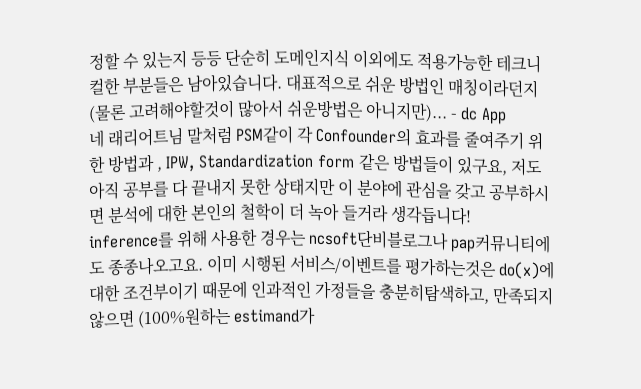정할 수 있는지 등등 단순히 도메인지식 이외에도 적용가능한 테크니컬한 부분들은 남아있습니다. 대표적으로 쉬운 방법인 매칭이라던지(물론 고려해야할것이 많아서 쉬운방법은 아니지만)... - dc App
네 래리어트님 말처럼 PSM같이 각 Confounder의 효과를 줄여주기 위한 방법과 , IPW, Standardization form 같은 방법들이 있구요, 저도 아직 공부를 다 끝내지 못한 상태지만 이 분야에 관심을 갖고 공부하시면 분석에 대한 본인의 철학이 더 녹아 들거라 생각듭니다!
inference를 위해 사용한 경우는 ncsoft단비블로그나 pap커뮤니티에도 종종나오고요. 이미 시행된 서비스/이벤트를 평가하는것은 do(x)에 대한 조건부이기 때문에 인과적인 가정들을 충분히탐색하고, 만족되지않으면 (100%원하는 estimand가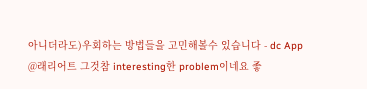아니더라도)우회하는 방법들을 고민해볼수 있습니다 - dc App
@래리어트 그것참 interesting한 problem이네요 좋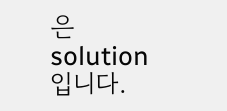은 solution입니다.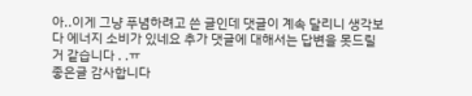아..이게 그냥 푸념하려고 쓴 글인데 댓글이 계속 달리니 생각보다 에너지 소비가 있네요 추가 댓글에 대해서는 답변을 못드릴거 같습니다 . .ㅠ
좋은글 감사합니다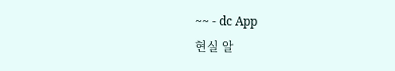~~ - dc App
현실 알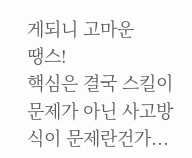게되니 고마운
땡스!
핵심은 결국 스킬이 문제가 아닌 사고방식이 문제란건가...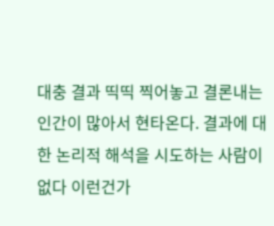대충 결과 띡띡 찍어놓고 결론내는 인간이 많아서 현타온다. 결과에 대한 논리적 해석을 시도하는 사람이 없다 이런건가